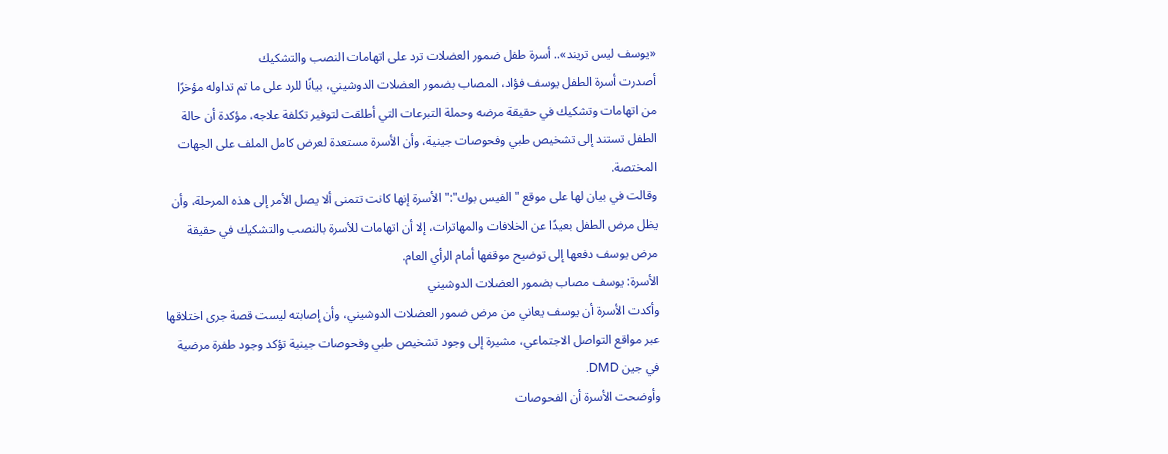«يوسف ليس تريند».. أسرة طفل ضمور العضلات ترد على اتهامات النصب والتشكيك
أصدرت أسرة الطفل يوسف فؤاد، المصاب بضمور العضلات الدوشيني، بيانًا للرد على ما تم تداوله مؤخرًا من اتهامات وتشكيك في حقيقة مرضه وحملة التبرعات التي أطلقت لتوفير تكلفة علاجه، مؤكدة أن حالة الطفل تستند إلى تشخيص طبي وفحوصات جينية، وأن الأسرة مستعدة لعرض كامل الملف على الجهات المختصة.
وقالت في بيان لها على موقع "الفيس بوك":" الأسرة إنها كانت تتمنى ألا يصل الأمر إلى هذه المرحلة، وأن يظل مرض الطفل بعيدًا عن الخلافات والمهاترات، إلا أن اتهامات للأسرة بالنصب والتشكيك في حقيقة مرض يوسف دفعها إلى توضيح موقفها أمام الرأي العام.
الأسرة: يوسف مصاب بضمور العضلات الدوشيني
وأكدت الأسرة أن يوسف يعاني من مرض ضمور العضلات الدوشيني، وأن إصابته ليست قصة جرى اختلاقها عبر مواقع التواصل الاجتماعي، مشيرة إلى وجود تشخيص طبي وفحوصات جينية تؤكد وجود طفرة مرضية في جين DMD.
وأوضحت الأسرة أن الفحوصات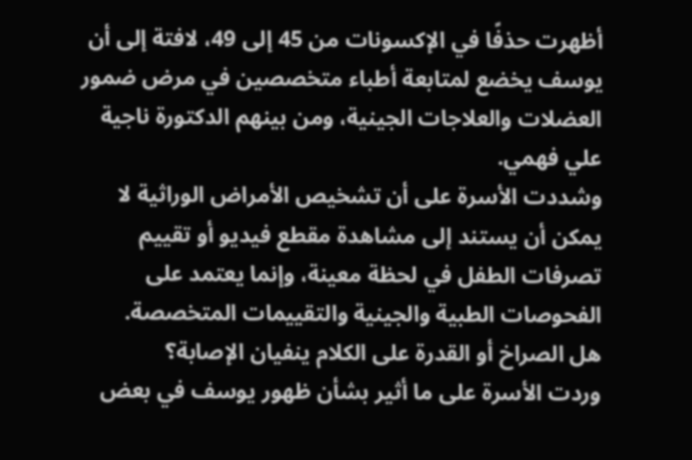أظهرت حذفًا في الإكسونات من 45 إلى 49، لافتة إلى أن يوسف يخضع لمتابعة أطباء متخصصين في مرض ضمور العضلات والعلاجات الجينية، ومن بينهم الدكتورة ناجية علي فهمي.
وشددت الأسرة على أن تشخيص الأمراض الوراثية لا يمكن أن يستند إلى مشاهدة مقطع فيديو أو تقييم تصرفات الطفل في لحظة معينة، وإنما يعتمد على الفحوصات الطبية والجينية والتقييمات المتخصصة.
هل الصراخ أو القدرة على الكلام ينفيان الإصابة؟
وردت الأسرة على ما أثير بشأن ظهور يوسف في بعض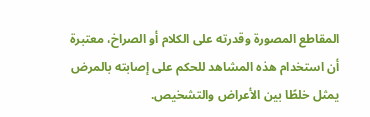المقاطع المصورة وقدرته على الكلام أو الصراخ، معتبرة أن استخدام هذه المشاهد للحكم على إصابته بالمرض يمثل خلطًا بين الأعراض والتشخيص.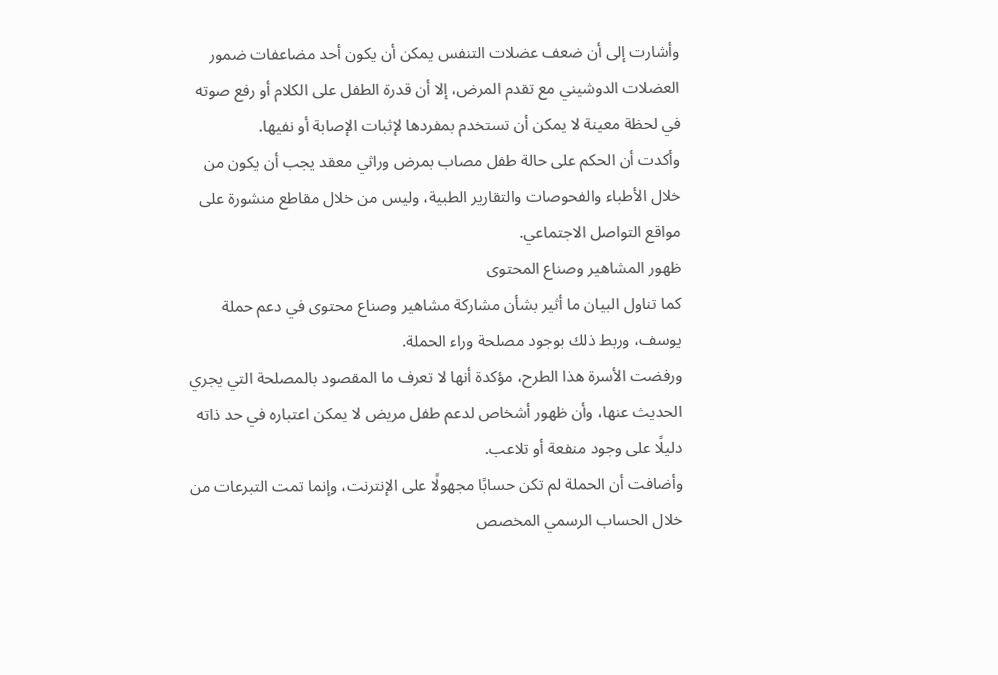وأشارت إلى أن ضعف عضلات التنفس يمكن أن يكون أحد مضاعفات ضمور العضلات الدوشيني مع تقدم المرض، إلا أن قدرة الطفل على الكلام أو رفع صوته في لحظة معينة لا يمكن أن تستخدم بمفردها لإثبات الإصابة أو نفيها.
وأكدت أن الحكم على حالة طفل مصاب بمرض وراثي معقد يجب أن يكون من خلال الأطباء والفحوصات والتقارير الطبية، وليس من خلال مقاطع منشورة على مواقع التواصل الاجتماعي.
ظهور المشاهير وصناع المحتوى
كما تناول البيان ما أثير بشأن مشاركة مشاهير وصناع محتوى في دعم حملة يوسف، وربط ذلك بوجود مصلحة وراء الحملة.
ورفضت الأسرة هذا الطرح، مؤكدة أنها لا تعرف ما المقصود بالمصلحة التي يجري الحديث عنها، وأن ظهور أشخاص لدعم طفل مريض لا يمكن اعتباره في حد ذاته دليلًا على وجود منفعة أو تلاعب.
وأضافت أن الحملة لم تكن حسابًا مجهولًا على الإنترنت، وإنما تمت التبرعات من خلال الحساب الرسمي المخصص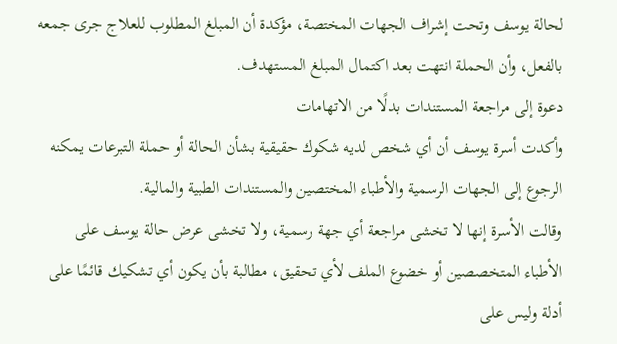لحالة يوسف وتحت إشراف الجهات المختصة، مؤكدة أن المبلغ المطلوب للعلاج جرى جمعه بالفعل، وأن الحملة انتهت بعد اكتمال المبلغ المستهدف.
دعوة إلى مراجعة المستندات بدلًا من الاتهامات
وأكدت أسرة يوسف أن أي شخص لديه شكوك حقيقية بشأن الحالة أو حملة التبرعات يمكنه الرجوع إلى الجهات الرسمية والأطباء المختصين والمستندات الطبية والمالية.
وقالت الأسرة إنها لا تخشى مراجعة أي جهة رسمية، ولا تخشى عرض حالة يوسف على الأطباء المتخصصين أو خضوع الملف لأي تحقيق، مطالبة بأن يكون أي تشكيك قائمًا على أدلة وليس على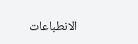الانطباعات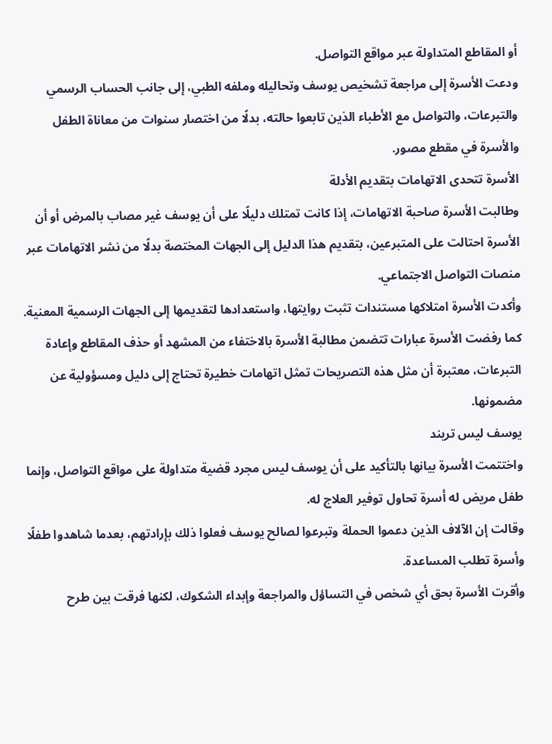أو المقاطع المتداولة عبر مواقع التواصل.
ودعت الأسرة إلى مراجعة تشخيص يوسف وتحاليله وملفه الطبي، إلى جانب الحساب الرسمي والتبرعات، والتواصل مع الأطباء الذين تابعوا حالته، بدلًا من اختصار سنوات من معاناة الطفل والأسرة في مقطع مصور.
الأسرة تتحدى الاتهامات بتقديم الأدلة
وطالبت الأسرة صاحبة الاتهامات، إذا كانت تمتلك دليلًا على أن يوسف غير مصاب بالمرض أو أن الأسرة احتالت على المتبرعين، بتقديم هذا الدليل إلى الجهات المختصة بدلًا من نشر الاتهامات عبر منصات التواصل الاجتماعي.
وأكدت الأسرة امتلاكها مستندات تثبت روايتها، واستعدادها لتقديمها إلى الجهات الرسمية المعنية.
كما رفضت الأسرة عبارات تتضمن مطالبة الأسرة بالاختفاء من المشهد أو حذف المقاطع وإعادة التبرعات، معتبرة أن مثل هذه التصريحات تمثل اتهامات خطيرة تحتاج إلى دليل ومسؤولية عن مضمونها.
يوسف ليس تريند
واختتمت الأسرة بيانها بالتأكيد على أن يوسف ليس مجرد قضية متداولة على مواقع التواصل، وإنما طفل مريض له أسرة تحاول توفير العلاج له.
وقالت إن الآلاف الذين دعموا الحملة وتبرعوا لصالح يوسف فعلوا ذلك بإرادتهم، بعدما شاهدوا طفلًا وأسرة تطلب المساعدة.
وأقرت الأسرة بحق أي شخص في التساؤل والمراجعة وإبداء الشكوك، لكنها فرقت بين طرح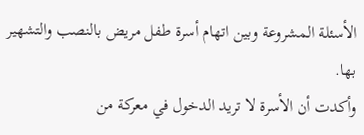الأسئلة المشروعة وبين اتهام أسرة طفل مريض بالنصب والتشهير بها.
وأكدت أن الأسرة لا تريد الدخول في معركة من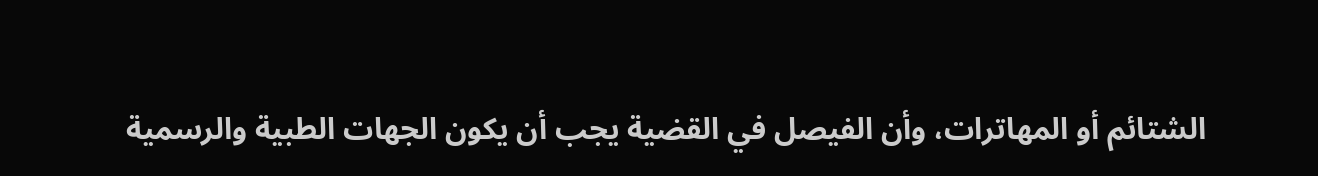الشتائم أو المهاترات، وأن الفيصل في القضية يجب أن يكون الجهات الطبية والرسمية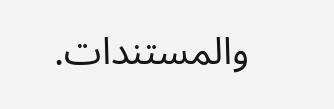والمستندات.